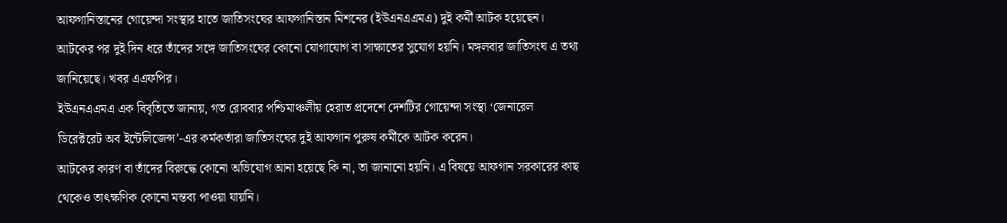আফগানিস্তানের গোয়েন্দা সংস্থার হাতে জাতিসংঘের আফগানিস্তান মিশনের (ইউএনএএমএ) দুই কর্মী আটক হয়েছেন। আটকের পর দুই দিন ধরে তাঁদের সঙ্গে জাতিসংঘের কোনো যোগাযোগ বা সাক্ষাতের সুযোগ হয়নি। মঙ্গলবার জাতিসংঘ এ তথ্য জানিয়েছে। খবর এএফপির।
ইউএনএএমএ এক বিবৃতিতে জানায়, গত রোববার পশ্চিমাঞ্চলীয় হেরাত প্রদেশে দেশটির গোয়েন্দা সংস্থা ‘জেনারেল ডিরেক্টরেট অব ইন্টেলিজেন্স’-এর কর্মকর্তারা জাতিসংঘের দুই আফগান পুরুষ কর্মীকে আটক করেন।
আটকের কারণ বা তাঁদের বিরুদ্ধে কোনো অভিযোগ আনা হয়েছে কি না, তা জানানো হয়নি। এ বিষয়ে আফগান সরকারের কাছ থেকেও তাৎক্ষণিক কোনো মন্তব্য পাওয়া যায়নি।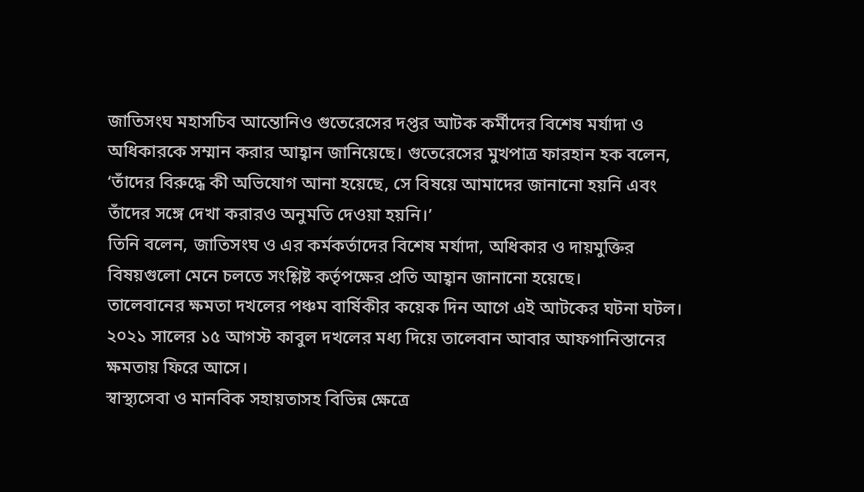জাতিসংঘ মহাসচিব আন্তোনিও গুতেরেসের দপ্তর আটক কর্মীদের বিশেষ মর্যাদা ও অধিকারকে সম্মান করার আহ্বান জানিয়েছে। গুতেরেসের মুখপাত্র ফারহান হক বলেন, ‘তাঁদের বিরুদ্ধে কী অভিযোগ আনা হয়েছে, সে বিষয়ে আমাদের জানানো হয়নি এবং তাঁদের সঙ্গে দেখা করারও অনুমতি দেওয়া হয়নি।’
তিনি বলেন, জাতিসংঘ ও এর কর্মকর্তাদের বিশেষ মর্যাদা, অধিকার ও দায়মুক্তির বিষয়গুলো মেনে চলতে সংশ্লিষ্ট কর্তৃপক্ষের প্রতি আহ্বান জানানো হয়েছে।
তালেবানের ক্ষমতা দখলের পঞ্চম বার্ষিকীর কয়েক দিন আগে এই আটকের ঘটনা ঘটল। ২০২১ সালের ১৫ আগস্ট কাবুল দখলের মধ্য দিয়ে তালেবান আবার আফগানিস্তানের ক্ষমতায় ফিরে আসে।
স্বাস্থ্যসেবা ও মানবিক সহায়তাসহ বিভিন্ন ক্ষেত্রে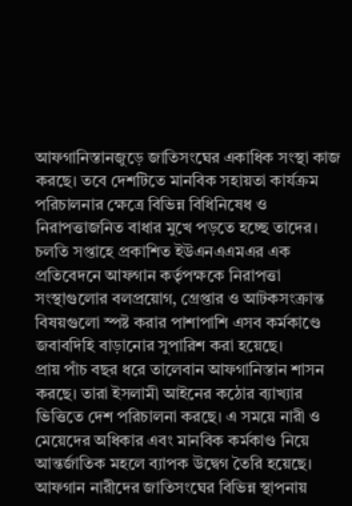আফগানিস্তানজুড়ে জাতিসংঘের একাধিক সংস্থা কাজ করছে। তবে দেশটিতে মানবিক সহায়তা কার্যক্রম পরিচালনার ক্ষেত্রে বিভিন্ন বিধিনিষেধ ও নিরাপত্তাজনিত বাধার মুখে পড়তে হচ্ছে তাদের।
চলতি সপ্তাহে প্রকাশিত ইউএনএএমএর এক প্রতিবেদনে আফগান কর্তৃপক্ষকে নিরাপত্তা সংস্থাগুলোর বলপ্রয়োগ, গ্রেপ্তার ও আটকসংক্রান্ত বিষয়গুলো স্পষ্ট করার পাশাপাশি এসব কর্মকাণ্ডে জবাবদিহি বাড়ানোর সুপারিশ করা হয়েছে।
প্রায় পাঁচ বছর ধরে তালেবান আফগানিস্তান শাসন করছে। তারা ইসলামী আইনের কঠোর ব্যাখ্যার ভিত্তিতে দেশ পরিচালনা করছে। এ সময়ে নারী ও মেয়েদের অধিকার এবং মানবিক কর্মকাণ্ড নিয়ে আন্তর্জাতিক মহলে ব্যাপক উদ্বেগ তৈরি হয়েছে।
আফগান নারীদের জাতিসংঘের বিভিন্ন স্থাপনায়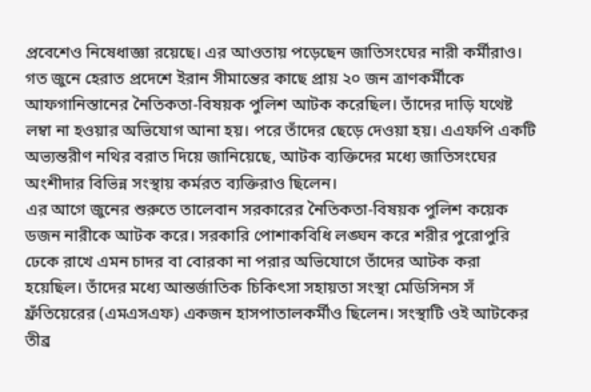প্রবেশেও নিষেধাজ্ঞা রয়েছে। এর আওতায় পড়েছেন জাতিসংঘের নারী কর্মীরাও।
গত জুনে হেরাত প্রদেশে ইরান সীমান্তের কাছে প্রায় ২০ জন ত্রাণকর্মীকে আফগানিস্তানের নৈতিকতা-বিষয়ক পুলিশ আটক করেছিল। তাঁদের দাড়ি যথেষ্ট লম্বা না হওয়ার অভিযোগ আনা হয়। পরে তাঁদের ছেড়ে দেওয়া হয়। এএফপি একটি অভ্যন্তরীণ নথির বরাত দিয়ে জানিয়েছে, আটক ব্যক্তিদের মধ্যে জাতিসংঘের অংশীদার বিভিন্ন সংস্থায় কর্মরত ব্যক্তিরাও ছিলেন।
এর আগে জুনের শুরুতে তালেবান সরকারের নৈতিকতা-বিষয়ক পুলিশ কয়েক ডজন নারীকে আটক করে। সরকারি পোশাকবিধি লঙ্ঘন করে শরীর পুরোপুরি ঢেকে রাখে এমন চাদর বা বোরকা না পরার অভিযোগে তাঁদের আটক করা হয়েছিল। তাঁদের মধ্যে আন্তর্জাতিক চিকিৎসা সহায়তা সংস্থা মেডিসিনস সঁ ফ্রঁতিয়েরের (এমএসএফ) একজন হাসপাতালকর্মীও ছিলেন। সংস্থাটি ওই আটকের তীব্র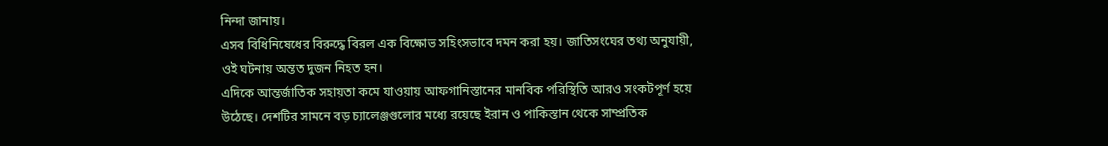নিন্দা জানায়।
এসব বিধিনিষেধের বিরুদ্ধে বিরল এক বিক্ষোভ সহিংসভাবে দমন করা হয়। জাতিসংঘের তথ্য অনুযায়ী, ওই ঘটনায় অন্তত দুজন নিহত হন।
এদিকে আন্তর্জাতিক সহায়তা কমে যাওয়ায় আফগানিস্তানের মানবিক পরিস্থিতি আরও সংকটপূর্ণ হয়ে উঠেছে। দেশটির সামনে বড় চ্যালেঞ্জগুলোর মধ্যে রয়েছে ইরান ও পাকিস্তান থেকে সাম্প্রতিক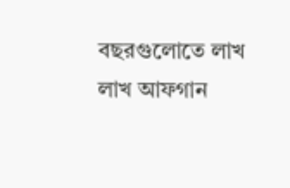বছরগুলোতে লাখ লাখ আফগান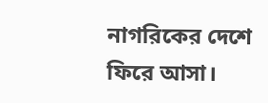নাগরিকের দেশে ফিরে আসা।